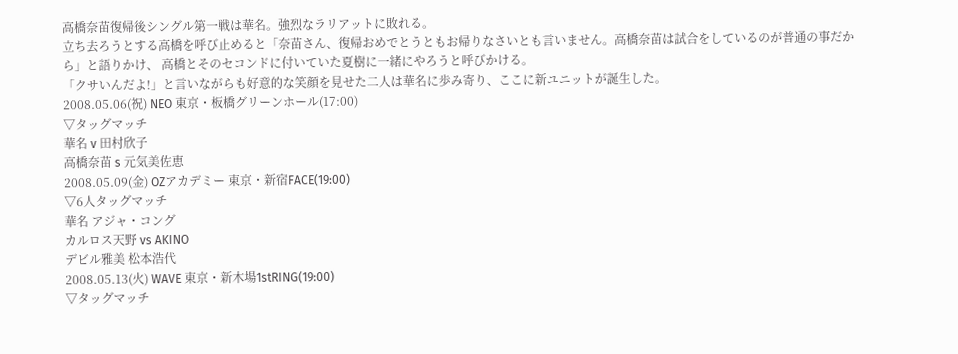高橋奈苗復帰後シングル第一戦は華名。強烈なラリアットに敗れる。
立ち去ろうとする高橋を呼び止めると「奈苗さん、復帰おめでとうともお帰りなさいとも言いません。高橋奈苗は試合をしているのが普通の事だから」と語りかけ、 高橋とそのセコンドに付いていた夏樹に一緒にやろうと呼びかける。
「クサいんだよ!」と言いながらも好意的な笑顔を見せた二人は華名に歩み寄り、ここに新ユニットが誕生した。
2008.05.06(祝) NEO 東京・板橋グリーンホール(17:00)
▽タッグマッチ
華名 v 田村欣子
高橋奈苗 s 元気美佐恵
2008.05.09(金) OZアカデミー 東京・新宿FACE(19:00)
▽6人タッグマッチ
華名 アジャ・コング
カルロス天野 vs AKINO
デビル雅美 松本浩代
2008.05.13(火) WAVE 東京・新木場1stRING(19:00)
▽タッグマッチ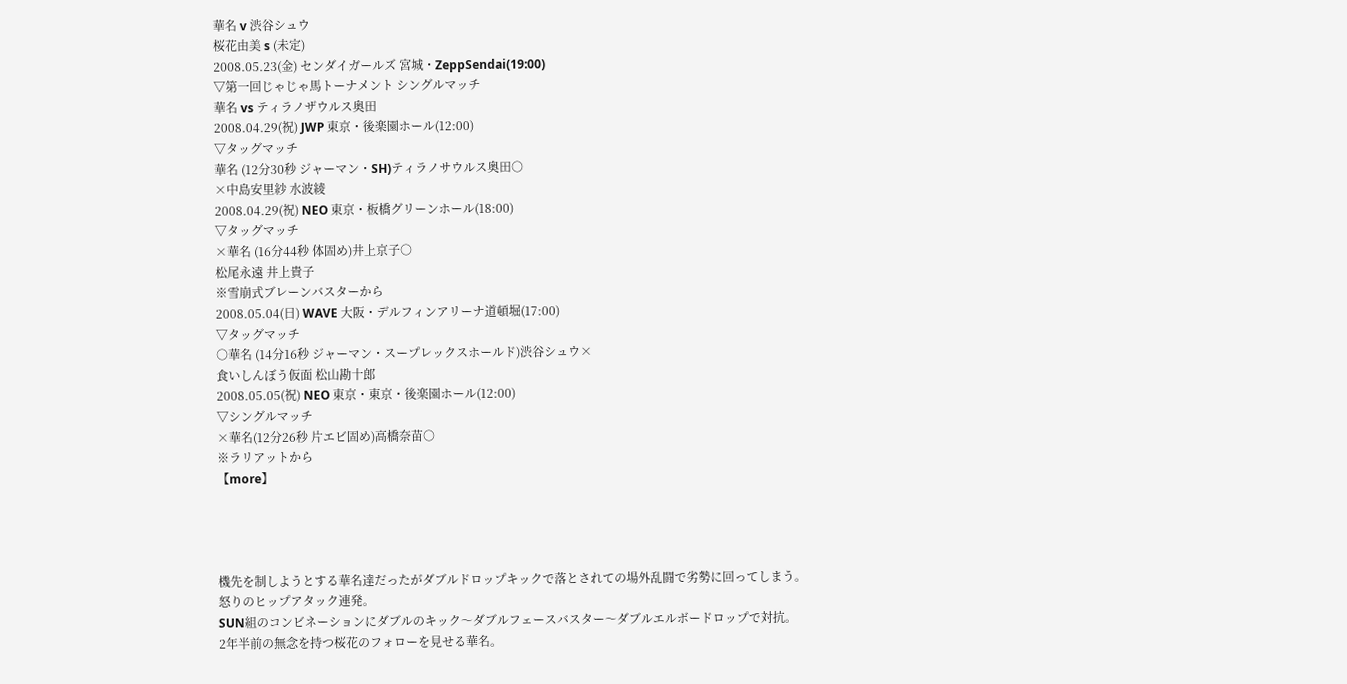華名 v 渋谷シュウ
桜花由美 s (未定)
2008.05.23(金) センダイガールズ 宮城・ZeppSendai(19:00)
▽第一回じゃじゃ馬トーナメント シングルマッチ
華名 vs ティラノザウルス奥田
2008.04.29(祝) JWP 東京・後楽園ホール(12:00)
▽タッグマッチ
華名 (12分30秒 ジャーマン・SH)ティラノサウルス奥田○
×中島安里紗 水波綾
2008.04.29(祝) NEO 東京・板橋グリーンホール(18:00)
▽タッグマッチ
×華名 (16分44秒 体固め)井上京子○
松尾永遠 井上貴子
※雪崩式ブレーンバスターから
2008.05.04(日) WAVE 大阪・デルフィンアリーナ道頓堀(17:00)
▽タッグマッチ
○華名 (14分16秒 ジャーマン・スープレックスホールド)渋谷シュウ×
食いしんぼう仮面 松山勘十郎
2008.05.05(祝) NEO 東京・東京・後楽園ホール(12:00)
▽シングルマッチ
×華名(12分26秒 片エビ固め)高橋奈苗○
※ラリアットから
【more】




機先を制しようとする華名達だったがダブルドロップキックで落とされての場外乱闘で劣勢に回ってしまう。
怒りのヒップアタック連発。
SUN組のコンビネーションにダブルのキック〜ダブルフェースバスター〜ダブルエルボードロップで対抗。
2年半前の無念を持つ桜花のフォローを見せる華名。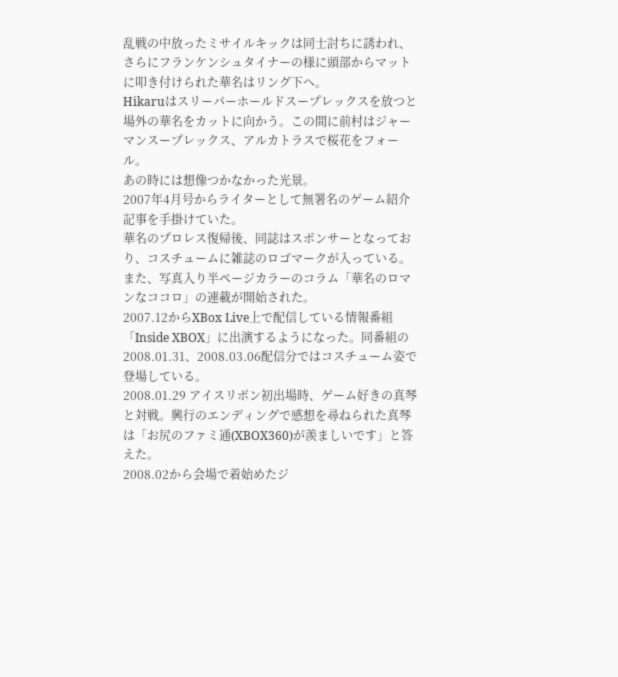乱戦の中放ったミサイルキックは同士討ちに誘われ、さらにフランケンシュタイナーの様に頭部からマットに叩き付けられた華名はリング下へ。
Hikaruはスリーパーホールドスープレックスを放つと場外の華名をカットに向かう。この間に前村はジャーマンスープレックス、アルカトラスで桜花をフォール。
あの時には想像つかなかった光景。
2007年4月号からライターとして無署名のゲーム紹介記事を手掛けていた。
華名のプロレス復帰後、同誌はスポンサーとなっており、コスチュームに雑誌のロゴマークが入っている。また、写真入り半ページカラーのコラム「華名のロマンなココロ」の連載が開始された。
2007.12からXBox Live上で配信している情報番組「Inside XBOX」に出演するようになった。同番組の2008.01.31、2008.03.06配信分ではコスチューム姿で登場している。
2008.01.29 アイスリボン初出場時、ゲーム好きの真琴と対戦。興行のエンディングで感想を尋ねられた真琴は「お尻のファミ通(XBOX360)が羨ましいです」と答えた。
2008.02から会場で着始めたジ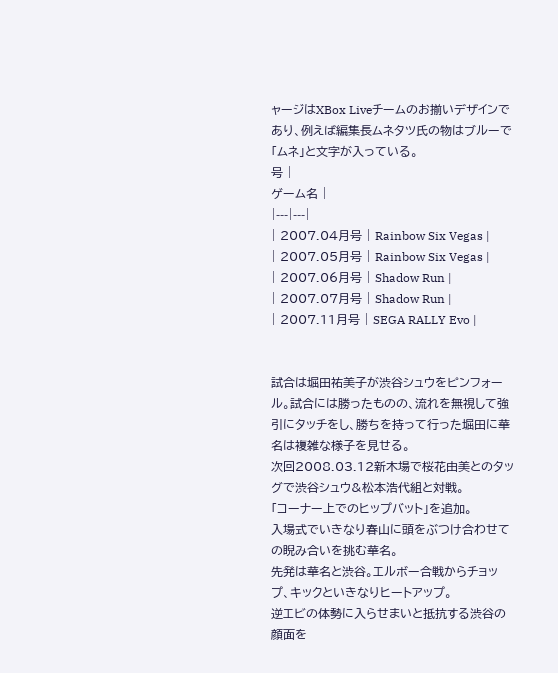ャージはXBox Liveチームのお揃いデザインであり、例えば編集長ムネタツ氏の物はブルーで「ムネ」と文字が入っている。
号 |
ゲーム名 |
|---|---|
| 2007.04月号 | Rainbow Six Vegas |
| 2007.05月号 | Rainbow Six Vegas |
| 2007.06月号 | Shadow Run |
| 2007.07月号 | Shadow Run |
| 2007.11月号 | SEGA RALLY Evo |


試合は堀田祐美子が渋谷シュウをピンフォール。試合には勝ったものの、流れを無視して強引にタッチをし、勝ちを持って行った堀田に華名は複雑な様子を見せる。
次回2008.03.12新木場で桜花由美とのタッグで渋谷シュウ&松本浩代組と対戦。
「コーナー上でのヒップバット」を追加。
入場式でいきなり春山に頭をぶつけ合わせての睨み合いを挑む華名。
先発は華名と渋谷。エルボー合戦からチョップ、キックといきなりヒートアップ。
逆エビの体勢に入らせまいと抵抗する渋谷の顔面を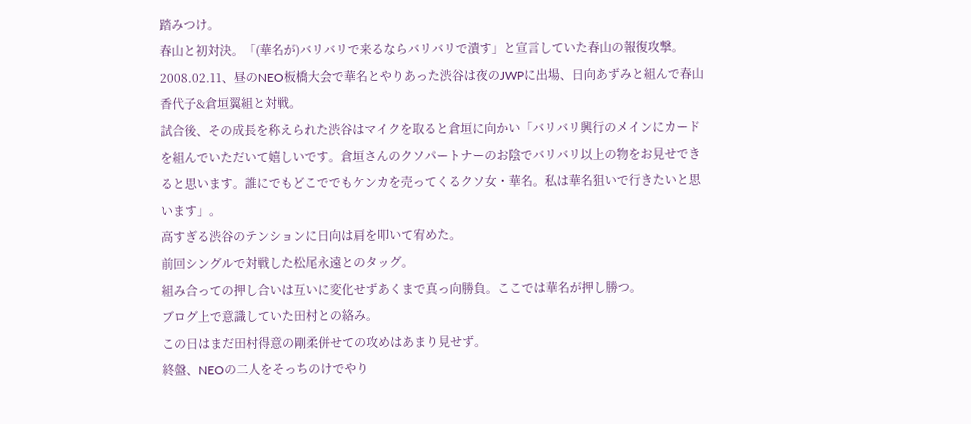踏みつけ。
春山と初対決。「(華名が)バリバリで来るならバリバリで潰す」と宣言していた春山の報復攻撃。
2008.02.11、昼のNEO板橋大会で華名とやりあった渋谷は夜のJWPに出場、日向あずみと組んで春山香代子&倉垣翼組と対戦。
試合後、その成長を称えられた渋谷はマイクを取ると倉垣に向かい「バリバリ興行のメインにカードを組んでいただいて嬉しいです。倉垣さんのクソパートナーのお陰でバリバリ以上の物をお見せできると思います。誰にでもどこででもケンカを売ってくるクソ女・華名。私は華名狙いで行きたいと思います」。
高すぎる渋谷のテンションに日向は肩を叩いて宥めた。
前回シングルで対戦した松尾永遠とのタッグ。
組み合っての押し合いは互いに変化せずあくまで真っ向勝負。ここでは華名が押し勝つ。
ブログ上で意識していた田村との絡み。
この日はまだ田村得意の剛柔併せての攻めはあまり見せず。
終盤、NEOの二人をそっちのけでやり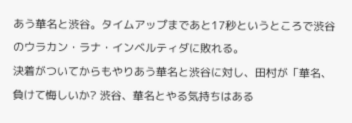あう華名と渋谷。タイムアップまであと17秒というところで渋谷のウラカン・ラナ・インベルティダに敗れる。
決着がついてからもやりあう華名と渋谷に対し、田村が「華名、負けて悔しいか? 渋谷、華名とやる気持ちはある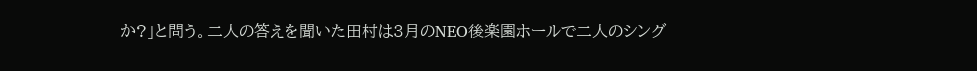か?」と問う。二人の答えを聞いた田村は3月のNEO後楽園ホールで二人のシング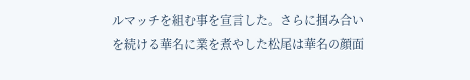ルマッチを組む事を宣言した。さらに掴み合いを続ける華名に業を煮やした松尾は華名の顔面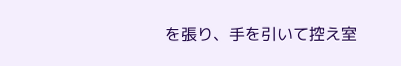を張り、手を引いて控え室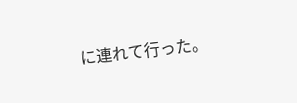に連れて行った。